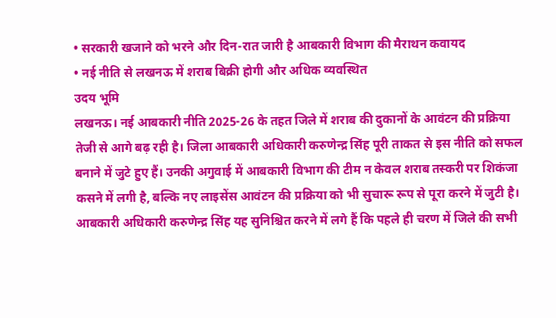• सरकारी खजाने को भरने और दिन-रात जारी है आबकारी विभाग की मैराथन कवायद
• नई नीति से लखनऊ में शराब बिक्री होगी और अधिक व्यवस्थित
उदय भूमि
लखनऊ। नई आबकारी नीति 2025-26 के तहत जिले में शराब की दुकानों के आवंटन की प्रक्रिया तेजी से आगे बढ़ रही है। जिला आबकारी अधिकारी करुणेन्द्र सिंह पूरी ताकत से इस नीति को सफल बनाने में जुटे हुए हैं। उनकी अगुवाई में आबकारी विभाग की टीम न केवल शराब तस्करी पर शिकंजा कसने में लगी है, बल्कि नए लाइसेंस आवंटन की प्रक्रिया को भी सुचारू रूप से पूरा करने में जुटी है। आबकारी अधिकारी करुणेन्द्र सिंह यह सुनिश्चित करने में लगे हैं कि पहले ही चरण में जिले की सभी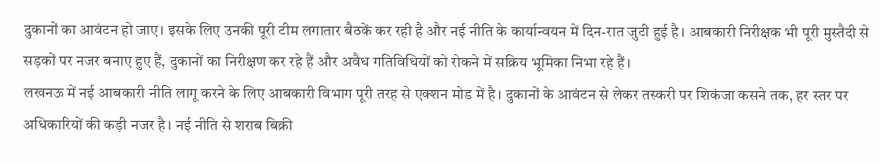दुकानों का आवंटन हो जाए। इसके लिए उनकी पूरी टीम लगातार बैठकें कर रही है और नई नीति के कार्यान्वयन में दिन-रात जुटी हुई है। आबकारी निरीक्षक भी पूरी मुस्तैदी से सड़कों पर नजर बनाए हुए हैं, दुकानों का निरीक्षण कर रहे हैं और अवैध गतिविधियों को रोकने में सक्रिय भूमिका निभा रहे हैं।
लखनऊ में नई आबकारी नीति लागू करने के लिए आबकारी विभाग पूरी तरह से एक्शन मोड में है। दुकानों के आवंटन से लेकर तस्करी पर शिकंजा कसने तक, हर स्तर पर अधिकारियों की कड़ी नजर है। नई नीति से शराब बिक्री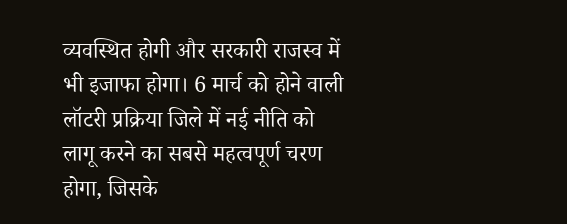व्यवस्थित होगी और सरकारी राजस्व में भी इजाफा होगा। 6 मार्च को होने वाली लॉटरी प्रक्रिया जिले में नई नीति को लागू करने का सबसे महत्वपूर्ण चरण होगा, जिसके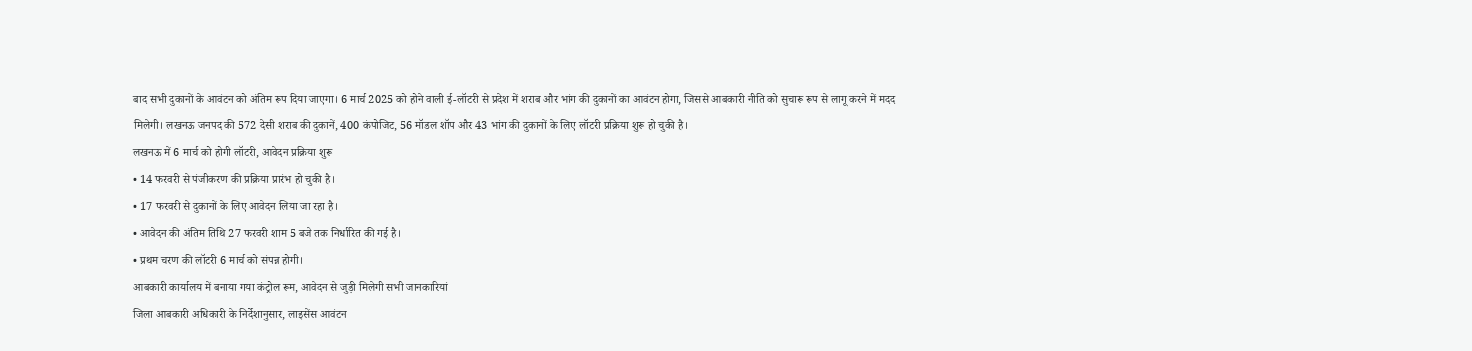बाद सभी दुकानों के आवंटन को अंतिम रूप दिया जाएगा। 6 मार्च 2025 को होने वाली ई-लॉटरी से प्रदेश में शराब और भांग की दुकानों का आवंटन होगा, जिससे आबकारी नीति को सुचारू रूप से लागू करने में मदद मिलेगी। लखनऊ जनपद की 572 देसी शराब की दुकानें, 400 कंपोजिट, 56 मॉडल शॉप और 43 भांग की दुकानों के लिए लॉटरी प्रक्रिया शुरू हो चुकी है।
लखनऊ में 6 मार्च को होगी लॉटरी, आवेदन प्रक्रिया शुरू
• 14 फरवरी से पंजीकरण की प्रक्रिया प्रारंभ हो चुकी है।
• 17 फरवरी से दुकानों के लिए आवेदन लिया जा रहा है।
• आवेदन की अंतिम तिथि 27 फरवरी शाम 5 बजे तक निर्धारित की गई है।
• प्रथम चरण की लॉटरी 6 मार्च को संपन्न होगी।
आबकारी कार्यालय में बनाया गया कंट्रोल रूम, आवेदन से जुड़ी मिलेगी सभी जानकारियां
जिला आबकारी अधिकारी के निर्देशानुसार, लाइसेंस आवंटन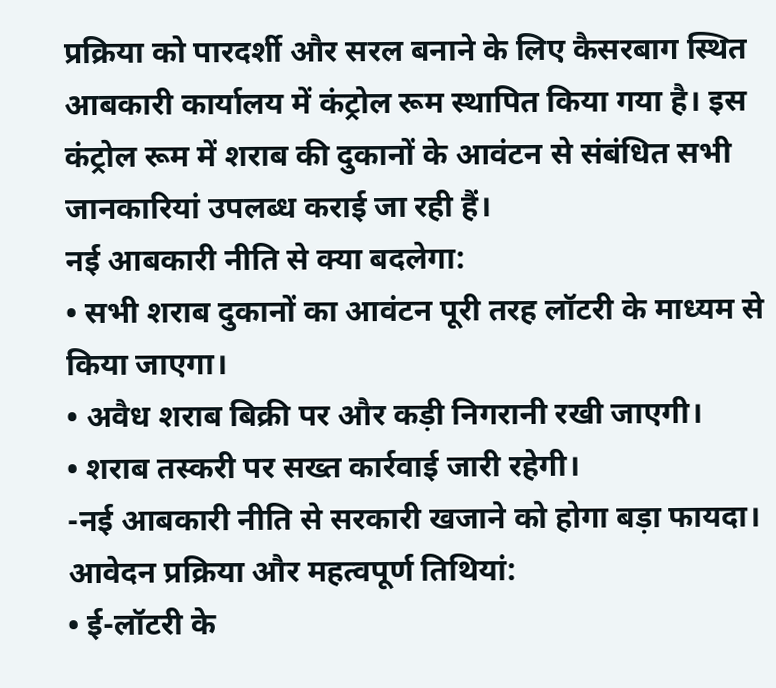प्रक्रिया को पारदर्शी और सरल बनाने के लिए कैसरबाग स्थित आबकारी कार्यालय में कंट्रोल रूम स्थापित किया गया है। इस कंट्रोल रूम में शराब की दुकानों के आवंटन से संबंधित सभी जानकारियां उपलब्ध कराई जा रही हैं।
नई आबकारी नीति से क्या बदलेगा:
• सभी शराब दुकानों का आवंटन पूरी तरह लॉटरी के माध्यम से किया जाएगा।
• अवैध शराब बिक्री पर और कड़ी निगरानी रखी जाएगी।
• शराब तस्करी पर सख्त कार्रवाई जारी रहेगी।
-नई आबकारी नीति से सरकारी खजाने को होगा बड़ा फायदा।
आवेदन प्रक्रिया और महत्वपूर्ण तिथियां:
• ई-लॉटरी के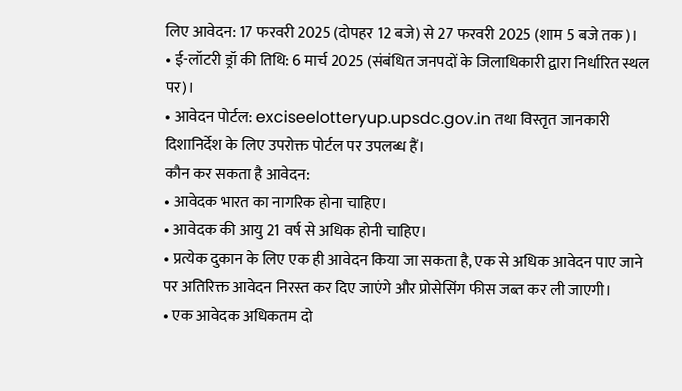लिए आवेदन: 17 फरवरी 2025 (दोपहर 12 बजे) से 27 फरवरी 2025 (शाम 5 बजे तक)।
• ई-लॉटरी ड्रॉ की तिथि: 6 मार्च 2025 (संबंधित जनपदों के जिलाधिकारी द्वारा निर्धारित स्थल पर)।
• आवेदन पोर्टल: exciseelotteryup.upsdc.gov.in तथा विस्तृत जानकारी दिशानिर्देश के लिए उपरोक्त पोर्टल पर उपलब्ध हैं।
कौन कर सकता है आवेदन:
• आवेदक भारत का नागरिक होना चाहिए।
• आवेदक की आयु 21 वर्ष से अधिक होनी चाहिए।
• प्रत्येक दुकान के लिए एक ही आवेदन किया जा सकता है, एक से अधिक आवेदन पाए जाने पर अतिरिक्त आवेदन निरस्त कर दिए जाएंगे और प्रोसेसिंग फीस जब्त कर ली जाएगी।
• एक आवेदक अधिकतम दो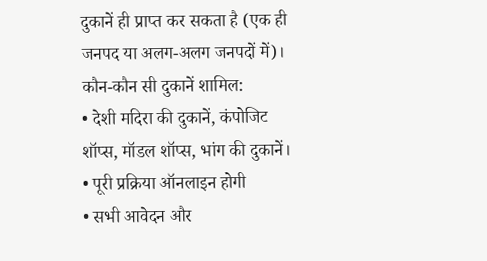दुकानें ही प्राप्त कर सकता है (एक ही जनपद या अलग-अलग जनपदों में)।
कौन-कौन सी दुकानें शामिल:
• देशी मदिरा की दुकानें, कंपोजिट शॉप्स, मॉडल शॉप्स, भांग की दुकानें।
• पूरी प्रक्रिया ऑनलाइन होगी
• सभी आवेदन और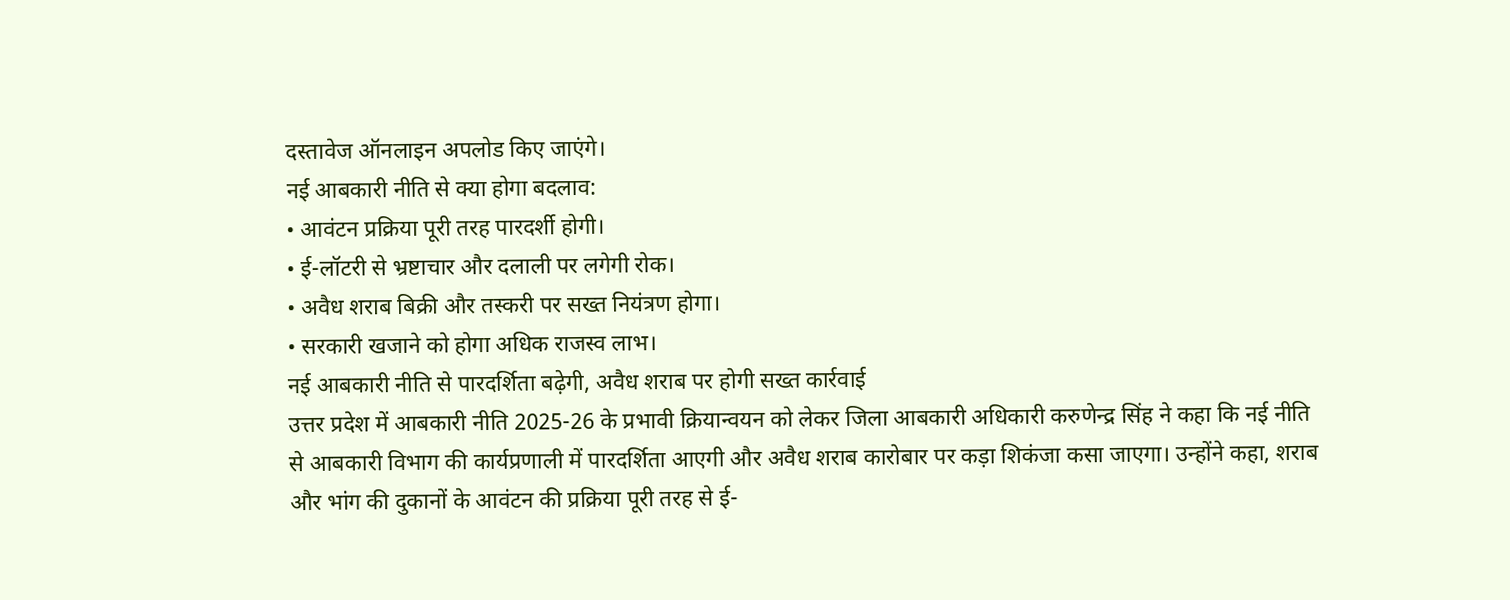दस्तावेज ऑनलाइन अपलोड किए जाएंगे।
नई आबकारी नीति से क्या होगा बदलाव:
• आवंटन प्रक्रिया पूरी तरह पारदर्शी होगी।
• ई-लॉटरी से भ्रष्टाचार और दलाली पर लगेगी रोक।
• अवैध शराब बिक्री और तस्करी पर सख्त नियंत्रण होगा।
• सरकारी खजाने को होगा अधिक राजस्व लाभ।
नई आबकारी नीति से पारदर्शिता बढ़ेगी, अवैध शराब पर होगी सख्त कार्रवाई
उत्तर प्रदेश में आबकारी नीति 2025-26 के प्रभावी क्रियान्वयन को लेकर जिला आबकारी अधिकारी करुणेन्द्र सिंह ने कहा कि नई नीति से आबकारी विभाग की कार्यप्रणाली में पारदर्शिता आएगी और अवैध शराब कारोबार पर कड़ा शिकंजा कसा जाएगा। उन्होंने कहा, शराब और भांग की दुकानों के आवंटन की प्रक्रिया पूरी तरह से ई-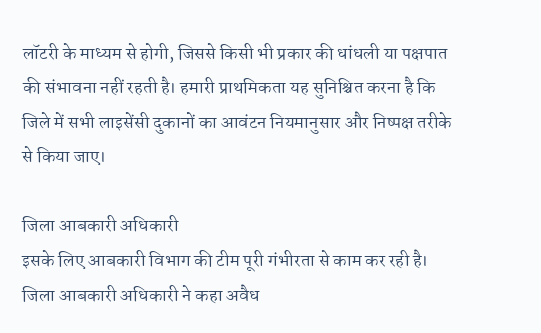लॉटरी के माध्यम से होगी, जिससे किसी भी प्रकार की धांधली या पक्षपात की संभावना नहीं रहती है। हमारी प्राथमिकता यह सुनिश्चित करना है कि जिले में सभी लाइसेंसी दुकानों का आवंटन नियमानुसार और निष्पक्ष तरीके से किया जाए।

जिला आबकारी अधिकारी
इसके लिए आबकारी विभाग की टीम पूरी गंभीरता से काम कर रही है। जिला आबकारी अधिकारी ने कहा अवैध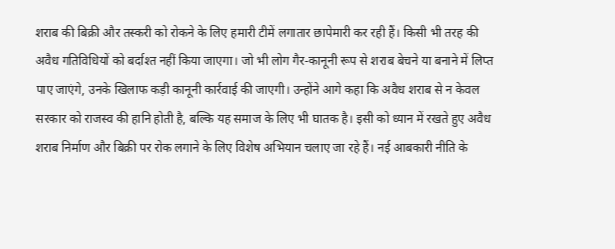शराब की बिक्री और तस्करी को रोकने के लिए हमारी टीमें लगातार छापेमारी कर रही हैं। किसी भी तरह की अवैध गतिविधियों को बर्दाश्त नहीं किया जाएगा। जो भी लोग गैर-कानूनी रूप से शराब बेचने या बनाने में लिप्त पाए जाएंगे, उनके खिलाफ कड़ी कानूनी कार्रवाई की जाएगी। उन्होंने आगे कहा कि अवैध शराब से न केवल सरकार को राजस्व की हानि होती है, बल्कि यह समाज के लिए भी घातक है। इसी को ध्यान में रखते हुए अवैध शराब निर्माण और बिक्री पर रोक लगाने के लिए विशेष अभियान चलाए जा रहे हैं। नई आबकारी नीति के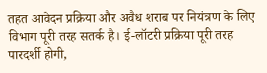तहत आवेदन प्रक्रिया और अवैध शराब पर नियंत्रण के लिए विभाग पूरी तरह सतर्क है। ई-लॉटरी प्रक्रिया पूरी तरह पारदर्शी होगी,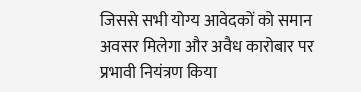जिससे सभी योग्य आवेदकों को समान अवसर मिलेगा और अवैध कारोबार पर प्रभावी नियंत्रण किया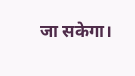जा सकेगा।